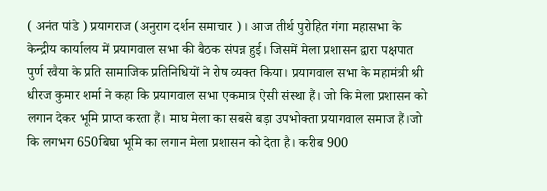( अनंत पांडे ) प्रयागराज (अनुराग दर्शन समाचार )। आज तीर्थ पुरोहित गंगा महासभा के केन्द्रीय कार्यालय में प्रयागवाल सभा की बैठक संपन्न हुई। जिसमें मेला प्रशासन द्वारा पक्षपात पुर्ण रवैया के प्रति सामाजिक प्रतिनिधियों ने रोष व्यक्त किया। प्रयागवाल सभा के महामंत्री श्री धीरज कुमार शर्मा ने कहा कि प्रयागवाल सभा एकमात्र ऐसी संस्था हैं। जो कि मेला प्रशासन को लगान देकर भूमि प्राप्त करता हैं। माघ मेला का सबसे बड़ा उपभोक्ता प्रयागवाल समाज हैं।जो कि लगभग 650बिघा भूमि का लगान मेला प्रशासन को देता है। करीब 900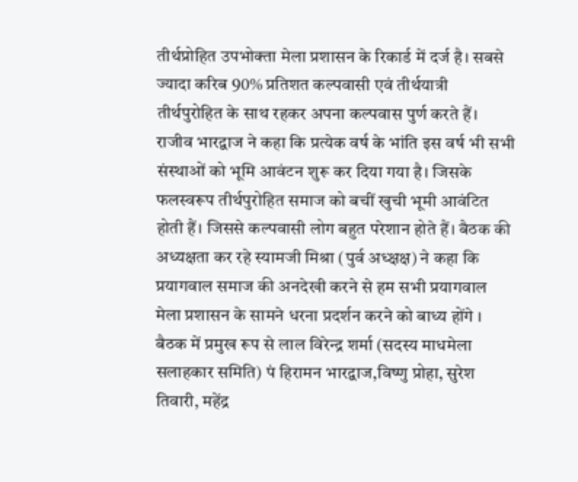तीर्थप्रोहित उपभोक्ता मेला प्रशासन के रिकार्ड में दर्ज है। सबसे ज्यादा करिब 90% प्रतिशत कल्पवासी एवं तीर्थयात्री तीर्थपुरोहित के साथ रहकर अपना कल्पवास पुर्ण करते हैं। राजीव भारद्वाज ने कहा कि प्रत्येक वर्ष के भांति इस वर्ष भी सभी संस्थाओं को भूमि आवंटन शुरू कर दिया गया है। जिसके फलस्वरूप तीर्थपुरोहित समाज को बचीं खुची भूमी आवंटित होती हैं। जिससे कल्पवासी लोग बहुत परेशान होते हैं। बैठक की अध्यक्षता कर रहे स्यामजी मिश्रा (पुर्व अध्क्षक्ष) ने कहा कि प्रयागवाल समाज की अनदेखी करने से हम सभी प्रयागवाल मेला प्रशासन के सामने धरना प्रदर्शन करने को बाध्य होंगे । बैठक में प्रमुख रूप से लाल विरेन्द्र शर्मा (सदस्य माधमेला सलाहकार समिति) पं हिरामन भारद्वाज,विष्णु प्रोहा, सुरेश तिवारी, महेंद्र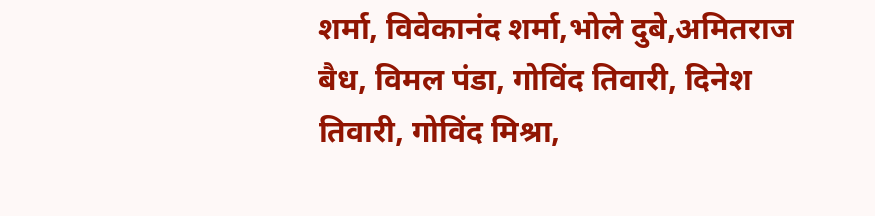शर्मा, विवेकानंद शर्मा,भोले दुबे,अमितराज बैध, विमल पंडा, गोविंद तिवारी, दिनेश तिवारी, गोविंद मिश्रा,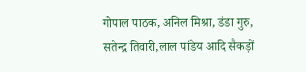गोपाल पाठक, अनिल मिश्रा, डंडा गुरु, सतेन्द्र तिवारी,लाल पांडेय आदि सैकड़ों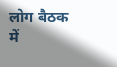लोग बैठक में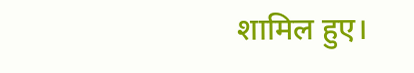शामिल हुए।